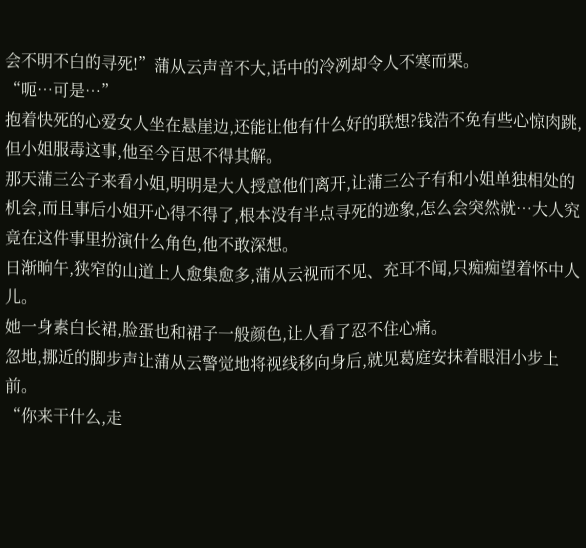会不明不白的寻死!”蒲从云声音不大,话中的冷冽却令人不寒而栗。
“呃…可是…”
抱着快死的心爱女人坐在悬崖边,还能让他有什么好的联想?钱浩不免有些心惊肉跳,但小姐服毒这事,他至今百思不得其解。
那天蒲三公子来看小姐,明明是大人授意他们离开,让蒲三公子有和小姐单独相处的机会,而且事后小姐开心得不得了,根本没有半点寻死的迹象,怎么会突然就…大人究竟在这件事里扮演什么角色,他不敢深想。
日渐晌午,狭窄的山道上人愈集愈多,蒲从云视而不见、充耳不闻,只痴痴望着怀中人儿。
她一身素白长裙,脸蛋也和裙子一般颜色,让人看了忍不住心痛。
忽地,挪近的脚步声让蒲从云警觉地将视线移向身后,就见葛庭安抹着眼泪小步上前。
“你来干什么,走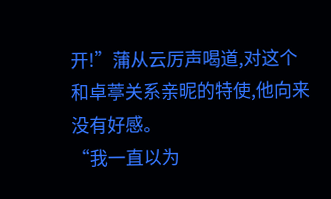开!”蒲从云厉声喝道,对这个和卓葶关系亲昵的特使,他向来没有好感。
“我一直以为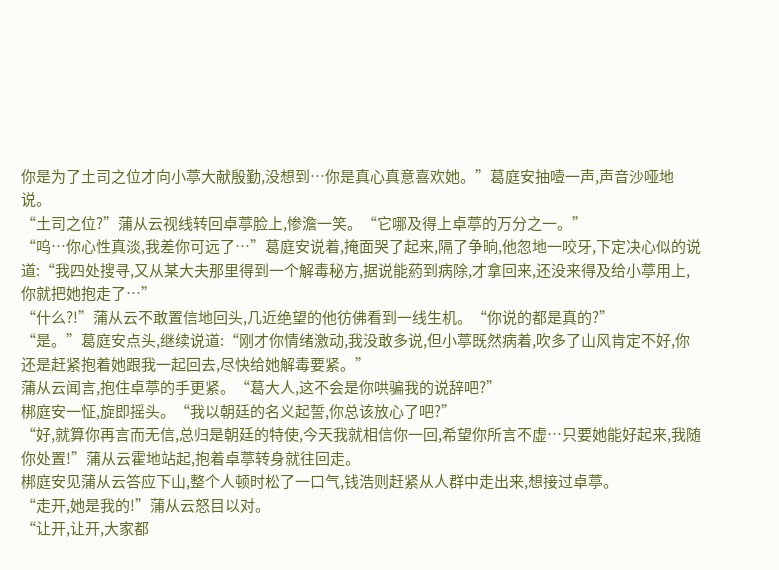你是为了土司之位才向小葶大献殷勤,没想到…你是真心真意喜欢她。”葛庭安抽噎一声,声音沙哑地说。
“土司之位?”蒲从云视线转回卓葶脸上,惨澹一笑。“它哪及得上卓葶的万分之一。”
“呜…你心性真淡,我差你可远了…”葛庭安说着,掩面哭了起来,隔了争晌,他忽地一咬牙,下定决心似的说道:“我四处搜寻,又从某大夫那里得到一个解毒秘方,据说能葯到病除,才拿回来,还没来得及给小葶用上,你就把她抱走了…”
“什么?!”蒲从云不敢置信地回头,几近绝望的他彷佛看到一线生机。“你说的都是真的?”
“是。”葛庭安点头,继续说道:“刚才你情绪激动,我没敢多说,但小葶既然病着,吹多了山风肯定不好,你还是赶紧抱着她跟我一起回去,尽快给她解毒要紧。”
蒲从云闻言,抱住卓葶的手更紧。“葛大人,这不会是你哄骗我的说辞吧?”
梆庭安一怔,旋即摇头。“我以朝廷的名义起誓,你总该放心了吧?”
“好,就算你再言而无信,总归是朝廷的特使,今天我就相信你一回,希望你所言不虚…只要她能好起来,我随你处置!”蒲从云霍地站起,抱着卓葶转身就往回走。
梆庭安见蒲从云答应下山,整个人顿时松了一口气,钱浩则赶紧从人群中走出来,想接过卓葶。
“走开,她是我的!”蒲从云怒目以对。
“让开,让开,大家都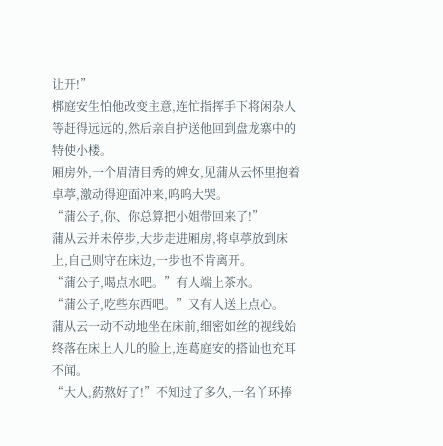让开!”
梆庭安生怕他改变主意,连忙指挥手下将闲杂人等赶得远远的,然后亲自护送他回到盘龙寨中的特使小楼。
厢房外,一个眉清目秀的婢女,见蒲从云怀里抱着卓葶,激动得迎面冲来,呜呜大哭。
“蒲公子,你、你总算把小姐带回来了!”
蒲从云并未停步,大步走进厢房,将卓葶放到床上,自己则守在床边,一步也不肯离开。
“蒲公子,喝点水吧。”有人端上茶水。
“蒲公子,吃些东西吧。”又有人送上点心。
蒲从云一动不动地坐在床前,细密如丝的视线始终落在床上人儿的脸上,连葛庭安的搭讪也充耳不闻。
“大人,葯熬好了!”不知过了多久,一名丫环捧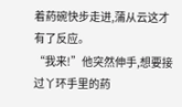着葯碗快步走进,蒲从云这才有了反应。
“我来!”他突然伸手,想要接过丫环手里的葯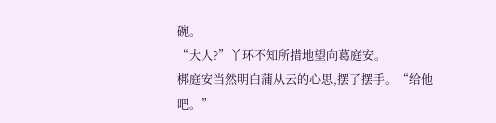碗。
“大人?”丫环不知所措地望向葛庭安。
梆庭安当然明白蒲从云的心思,摆了摆手。“给他吧。”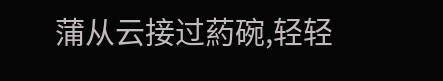蒲从云接过葯碗,轻轻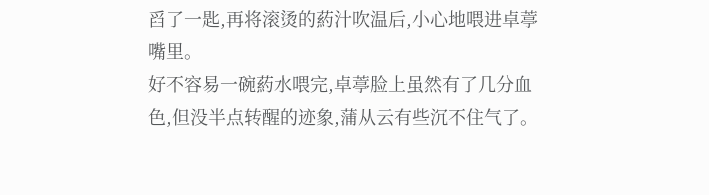舀了一匙,再将滚烫的葯汁吹温后,小心地喂进卓葶嘴里。
好不容易一碗葯水喂完,卓葶脸上虽然有了几分血色,但没半点转醒的迹象,蒲从云有些沉不住气了。